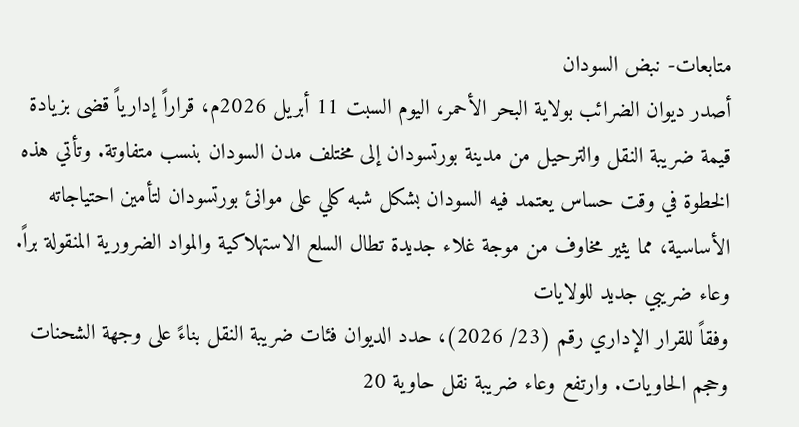متابعات- نبض السودان
أصدر ديوان الضرائب بولاية البحر الأحمر، اليوم السبت 11 أبريل 2026م، قراراً إدارياً قضى بزيادة قيمة ضريبة النقل والترحيل من مدينة بورتسودان إلى مختلف مدن السودان بنسب متفاوتة. وتأتي هذه الخطوة في وقت حساس يعتمد فيه السودان بشكل شبه كلي على موانئ بورتسودان لتأمين احتياجاته الأساسية، مما يثير مخاوف من موجة غلاء جديدة تطال السلع الاستهلاكية والمواد الضرورية المنقولة براً.
وعاء ضريبي جديد للولايات
وفقاً للقرار الإداري رقم (23/ 2026)، حدد الديوان فئات ضريبة النقل بناءً على وجهة الشحنات وحجم الحاويات. وارتفع وعاء ضريبة نقل حاوية 20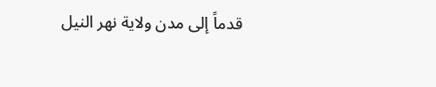قدماً إلى مدن ولاية نهر النيل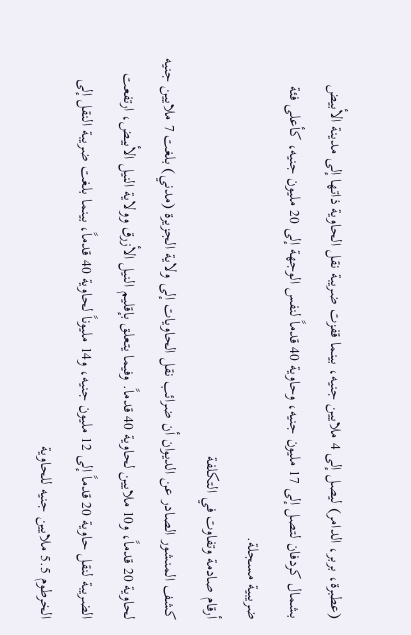(عطبرة، بربر، الدامر) ليصل إلى 4 ملايين جنيه، بينما قفزت ضريبة نقل الحاوية ذاتها إلى مدينة الأبيض بشمال كردفان لتصل إلى 17 مليون جنيه، وحاوية 40 قدماً لنفس الوجهة إلى 20 مليون جنيه، كأعلى فئة ضريبية مسجلة.
أرقام صادمة وتفاوت في التكلفة
كشف المنشور الصادر عن الديوان أن ضرائب نقل الحاويات إلى ولاية الجزيرة (مدني) بلغت 7 ملايين جنيه لحاوية 20 قدماً، و10 ملايين لحاوية 40 قدماً. وفيما يتعلق بإقليم النيل الأزرق وولاية النيل الأبيض، ارتفعت الضريبة لنقل حاوية 20 قدماً إلى 12 مليون جنيه، و14 مليوناً لحاوية 40 قدماً، بينما بلغت ضريبة النقل إلى الخرطوم 5.5 ملايين جنيه للحاوية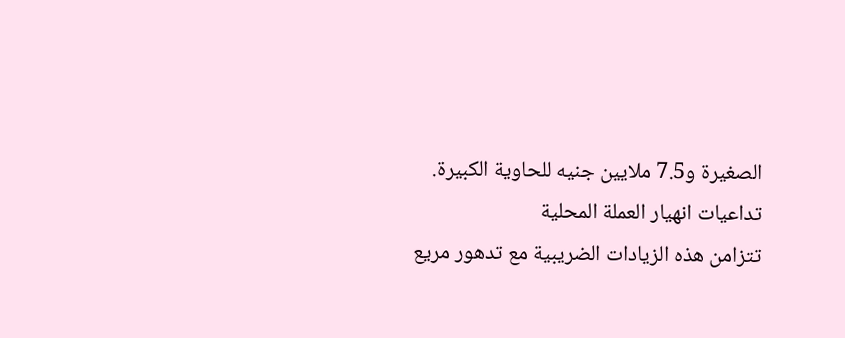الصغيرة و7.5 ملايين جنيه للحاوية الكبيرة.
تداعيات انهيار العملة المحلية
تتزامن هذه الزيادات الضريبية مع تدهور مريع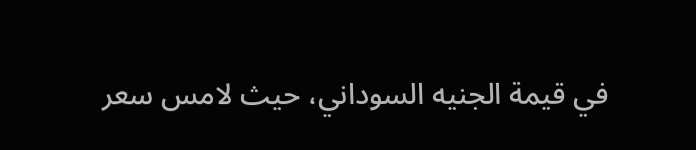في قيمة الجنيه السوداني، حيث لامس سعر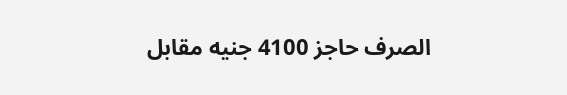الصرف حاجز 4100 جنيه مقابل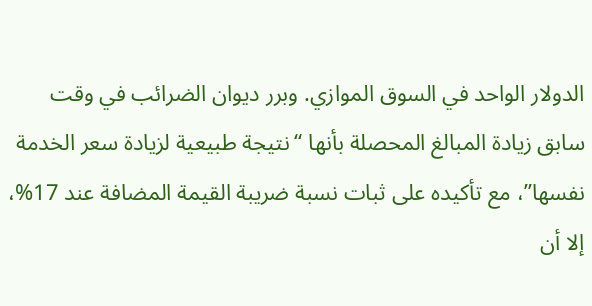الدولار الواحد في السوق الموازي. وبرر ديوان الضرائب في وقت سابق زيادة المبالغ المحصلة بأنها “نتيجة طبيعية لزيادة سعر الخدمة نفسها”، مع تأكيده على ثبات نسبة ضريبة القيمة المضافة عند 17%، إلا أن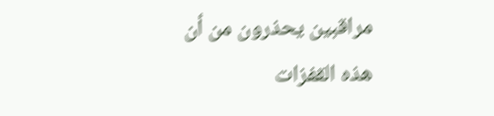مراقبين يحذرون من أن هذه القفزات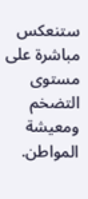ستنعكس مباشرة على مستوى التضخم ومعيشة المواطن.